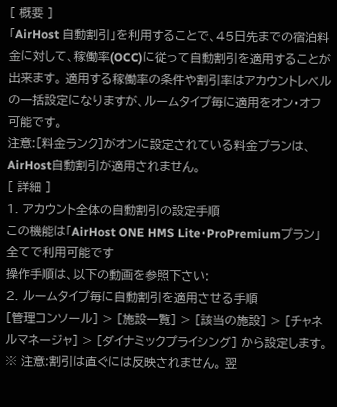[ 概要 ]
「AirHost 自動割引」を利用することで、45日先までの宿泊料金に対して、稼働率(OCC)に従って自動割引を適用することが出来ます。 適用する稼働率の条件や割引率はアカウントレベルの一括設定になりますが、ルームタイプ毎に適用をオン・オフ可能です。
注意:[料金ランク]がオンに設定されている料金プランは、AirHost自動割引が適用されません。
[ 詳細 ]
1. アカウント全体の自動割引の設定手順
この機能は「AirHost ONE HMS Lite・ProPremiumプラン」全てで利用可能です
操作手順は、以下の動画を参照下さい:
2. ルームタイプ毎に自動割引を適用させる手順
[管理コンソール] > [施設一覧] > [該当の施設] > [チャネルマネージャ] > [ダイナミックプライシング] から設定します。
※ 注意:割引は直ぐには反映されません。 翌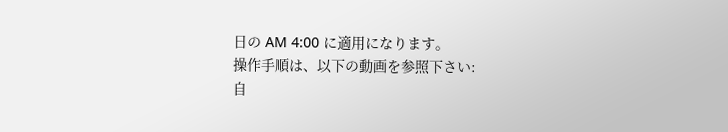日の AM 4:00 に適用になります。
操作手順は、以下の動画を参照下さい:
自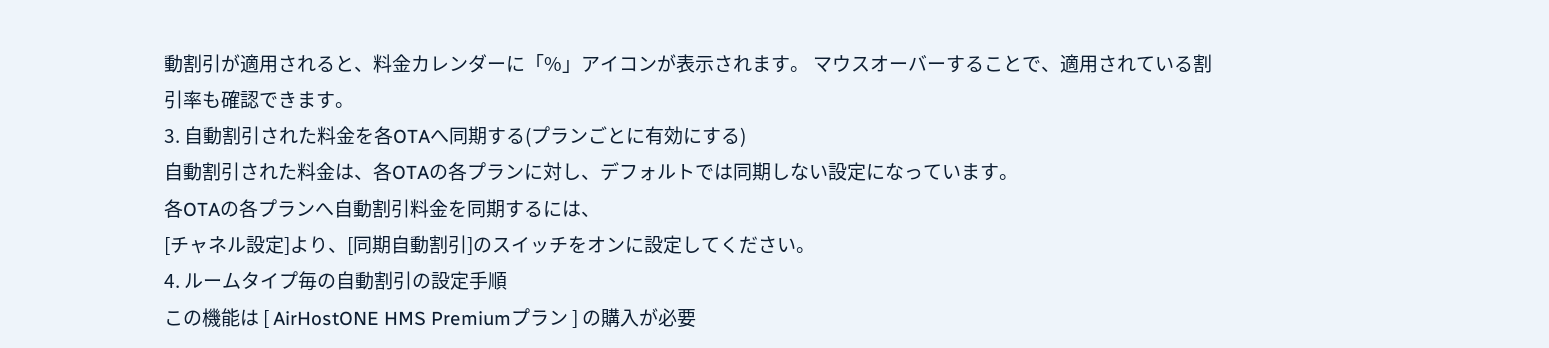動割引が適用されると、料金カレンダーに「%」アイコンが表示されます。 マウスオーバーすることで、適用されている割引率も確認できます。
3. 自動割引された料金を各OTAへ同期する(プランごとに有効にする)
自動割引された料金は、各OTAの各プランに対し、デフォルトでは同期しない設定になっています。
各OTAの各プランへ自動割引料金を同期するには、
[チャネル設定]より、[同期自動割引]のスイッチをオンに設定してください。
4. ルームタイプ毎の自動割引の設定手順
この機能は [ AirHostONE HMS Premiumプラン ] の購入が必要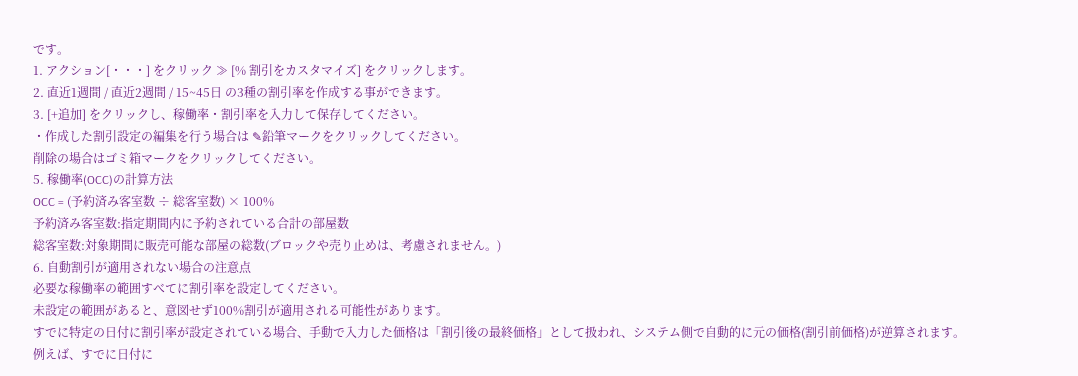です。
1. アクション[・・・] をクリック ≫ [% 割引をカスタマイズ] をクリックします。
2. 直近1週間 / 直近2週間 / 15~45日 の3種の割引率を作成する事ができます。
3. [+追加] をクリックし、稼働率・割引率を入力して保存してください。
・作成した割引設定の編集を行う場合は ✎鉛筆マークをクリックしてください。
削除の場合はゴミ箱マークをクリックしてください。
5. 稼働率(OCC)の計算方法
OCC = (予約済み客室数 ÷ 総客室数) × 100%
予約済み客室数:指定期間内に予約されている合計の部屋数
総客室数:対象期間に販売可能な部屋の総数(ブロックや売り止めは、考慮されません。)
6. 自動割引が適用されない場合の注意点
必要な稼働率の範囲すべてに割引率を設定してください。
未設定の範囲があると、意図せず100%割引が適用される可能性があります。
すでに特定の日付に割引率が設定されている場合、手動で入力した価格は「割引後の最終価格」として扱われ、システム側で自動的に元の価格(割引前価格)が逆算されます。
例えば、すでに日付に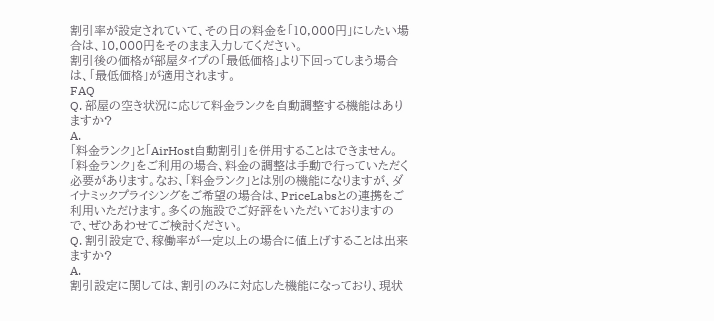割引率が設定されていて、その日の料金を「10,000円」にしたい場合は、10,000円をそのまま入力してください。
割引後の価格が部屋タイプの「最低価格」より下回ってしまう場合は、「最低価格」が適用されます。
FAQ
Q. 部屋の空き状況に応じて料金ランクを自動調整する機能はありますか?
A.
「料金ランク」と「AirHost自動割引」を併用することはできません。
「料金ランク」をご利用の場合、料金の調整は手動で行っていただく必要があります。なお、「料金ランク」とは別の機能になりますが、ダイナミックプライシングをご希望の場合は、PriceLabsとの連携をご利用いただけます。多くの施設でご好評をいただいておりますので、ぜひあわせてご検討ください。
Q. 割引設定で、稼働率が一定以上の場合に値上げすることは出来ますか?
A.
割引設定に関しては、割引のみに対応した機能になっており、現状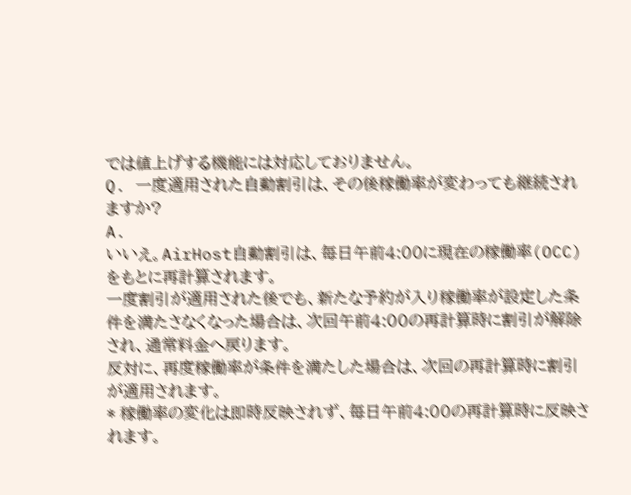では値上げする機能には対応しておりません。
Q. 一度適用された自動割引は、その後稼働率が変わっても継続されますか?
A.
いいえ。AirHost自動割引は、毎日午前4:00に現在の稼働率(OCC)をもとに再計算されます。
一度割引が適用された後でも、新たな予約が入り稼働率が設定した条件を満たさなくなった場合は、次回午前4:00の再計算時に割引が解除され、通常料金へ戻ります。
反対に、再度稼働率が条件を満たした場合は、次回の再計算時に割引が適用されます。
* 稼働率の変化は即時反映されず、毎日午前4:00の再計算時に反映されます。